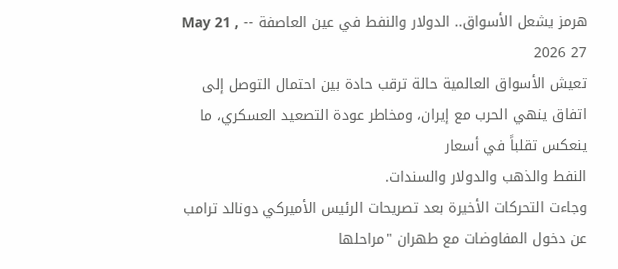هرمز يشعل الأسواق.. الدولار والنفط في عين العاصفة -- May 21 , 2026 27
تعيش الأسواق العالمية حالة ترقب حادة بين احتمال التوصل إلى اتفاق ينهي الحرب مع إيران، ومخاطر عودة التصعيد العسكري، ما ينعكس تقلباً في أسعار
النفط والذهب والدولار والسندات.
وجاءت التحركات الأخيرة بعد تصريحات الرئيس الأميركي دونالد ترامب عن دخول المفاوضات مع طهران "مراحلها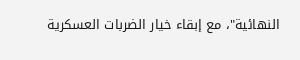النهائية"، مع إبقاء خيار الضربات العسكرية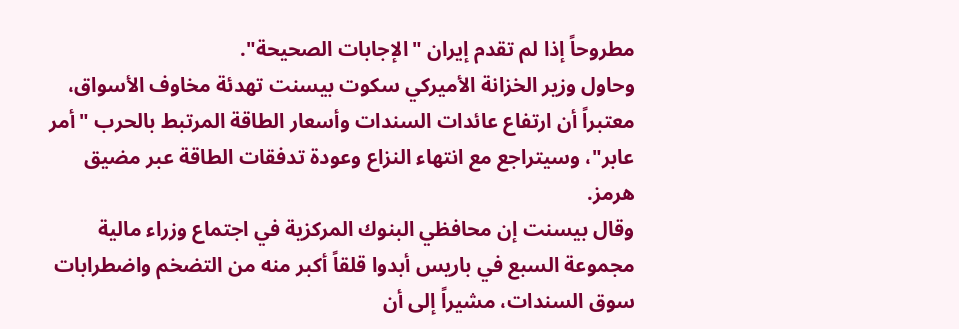مطروحاً إذا لم تقدم إيران "الإجابات الصحيحة".
وحاول وزير الخزانة الأميركي سكوت بيسنت تهدئة مخاوف الأسواق، معتبراً أن ارتفاع عائدات السندات وأسعار الطاقة المرتبط بالحرب "أمر عابر"، وسيتراجع مع انتهاء النزاع وعودة تدفقات الطاقة عبر مضيق هرمز.
وقال بيسنت إن محافظي البنوك المركزية في اجتماع وزراء مالية مجموعة السبع في باريس أبدوا قلقاً أكبر منه من التضخم واضطرابات سوق السندات، مشيراً إلى أن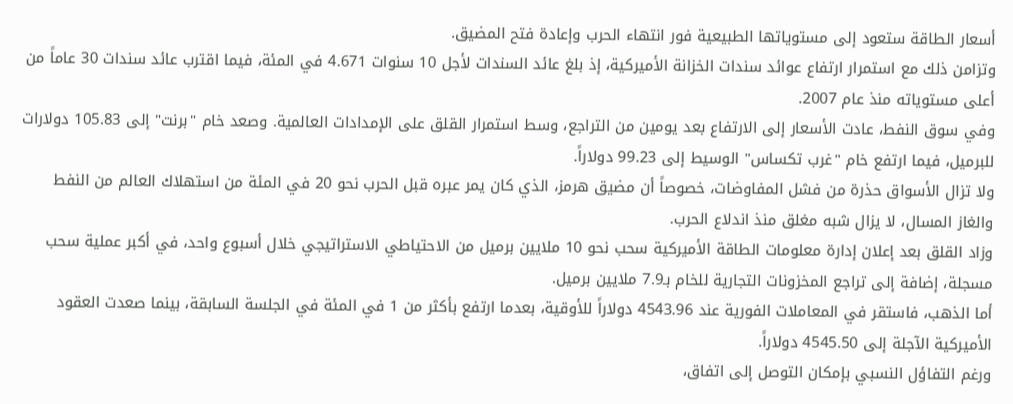أسعار الطاقة ستعود إلى مستوياتها الطبيعية فور انتهاء الحرب وإعادة فتح المضيق.
وتزامن ذلك مع استمرار ارتفاع عوائد سندات الخزانة الأميركية، إذ بلغ عائد السندات لأجل 10 سنوات 4.671 في المئة، فيما اقترب عائد سندات 30 عاماً من أعلى مستوياته منذ عام 2007.
وفي سوق النفط، عادت الأسعار إلى الارتفاع بعد يومين من التراجع، وسط استمرار القلق على الإمدادات العالمية. وصعد خام "برنت" إلى 105.83 دولارات للبرميل، فيما ارتفع خام "غرب تكساس" الوسيط إلى 99.23 دولاراً.
ولا تزال الأسواق حذرة من فشل المفاوضات، خصوصاً أن مضيق هرمز، الذي كان يمر عبره قبل الحرب نحو 20 في المئة من استهلاك العالم من النفط والغاز المسال، لا يزال شبه مغلق منذ اندلاع الحرب.
وزاد القلق بعد إعلان إدارة معلومات الطاقة الأميركية سحب نحو 10 ملايين برميل من الاحتياطي الاستراتيجي خلال أسبوع واحد، في أكبر عملية سحب مسجلة، إضافة إلى تراجع المخزونات التجارية للخام بـ7.9 ملايين برميل.
أما الذهب، فاستقر في المعاملات الفورية عند 4543.96 دولاراً للأوقية، بعدما ارتفع بأكثر من 1 في المئة في الجلسة السابقة، بينما صعدت العقود الأميركية الآجلة إلى 4545.50 دولاراً.
ورغم التفاؤل النسبي بإمكان التوصل إلى اتفاق،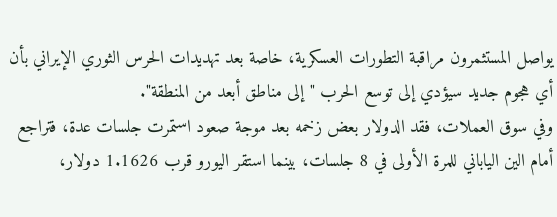يواصل المستثمرون مراقبة التطورات العسكرية، خاصة بعد تهديدات الحرس الثوري الإيراني بأن أي هجوم جديد سيؤدي إلى توسع الحرب "إلى مناطق أبعد من المنطقة".
وفي سوق العملات، فقد الدولار بعض زخمه بعد موجة صعود استمرت جلسات عدة، فتراجع أمام الين الياباني للمرة الأولى في 8 جلسات، بينما استقر اليورو قرب 1.1626 دولار،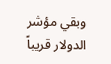وبقي مؤشر الدولار قريباً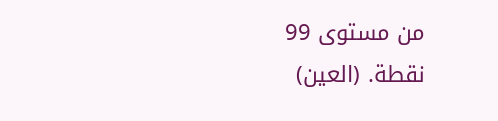من مستوى 99 نقطة. (العين)